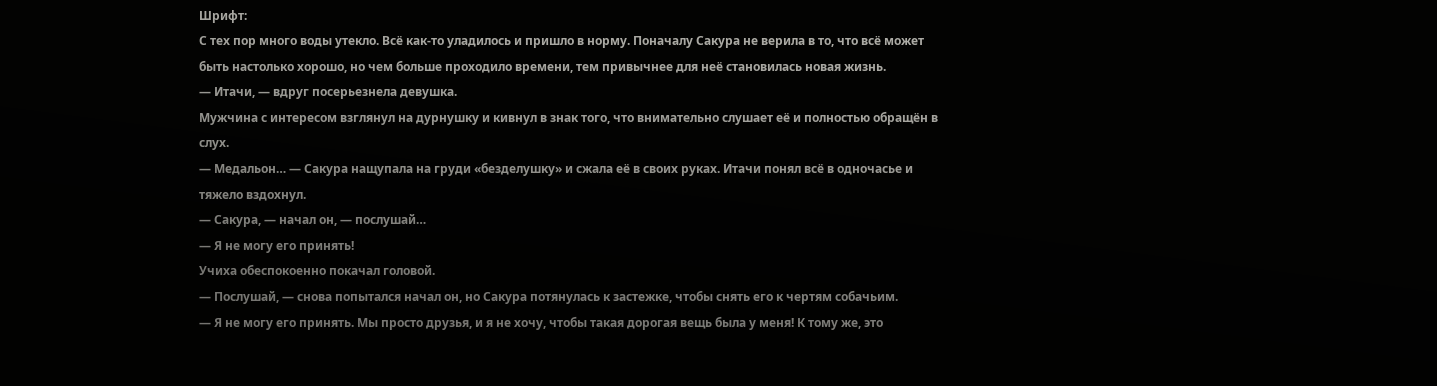Шрифт:
С тех пор много воды утекло. Всё как-то уладилось и пришло в норму. Поначалу Сакура не верила в то, что всё может быть настолько хорошо, но чем больше проходило времени, тем привычнее для неё становилась новая жизнь.
— Итачи, — вдруг посерьезнела девушка.
Мужчина с интересом взглянул на дурнушку и кивнул в знак того, что внимательно слушает её и полностью обращён в слух.
— Медальон… — Сакура нащупала на груди «безделушку» и сжала её в своих руках. Итачи понял всё в одночасье и тяжело вздохнул.
— Сакура, — начал он, — послушай…
— Я не могу его принять!
Учиха обеспокоенно покачал головой.
— Послушай, — снова попытался начал он, но Сакура потянулась к застежке, чтобы снять его к чертям собачьим.
— Я не могу его принять. Мы просто друзья, и я не хочу, чтобы такая дорогая вещь была у меня! К тому же, это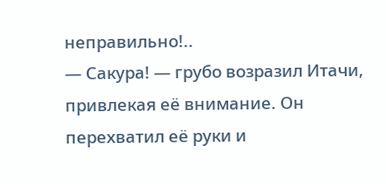неправильно!..
— Сакура! — грубо возразил Итачи, привлекая её внимание. Он перехватил её руки и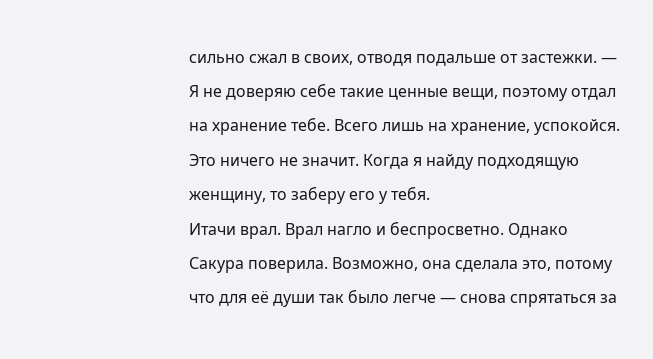сильно сжал в своих, отводя подальше от застежки. — Я не доверяю себе такие ценные вещи, поэтому отдал на хранение тебе. Всего лишь на хранение, успокойся. Это ничего не значит. Когда я найду подходящую женщину, то заберу его у тебя.
Итачи врал. Врал нагло и беспросветно. Однако Сакура поверила. Возможно, она сделала это, потому что для её души так было легче — снова спрятаться за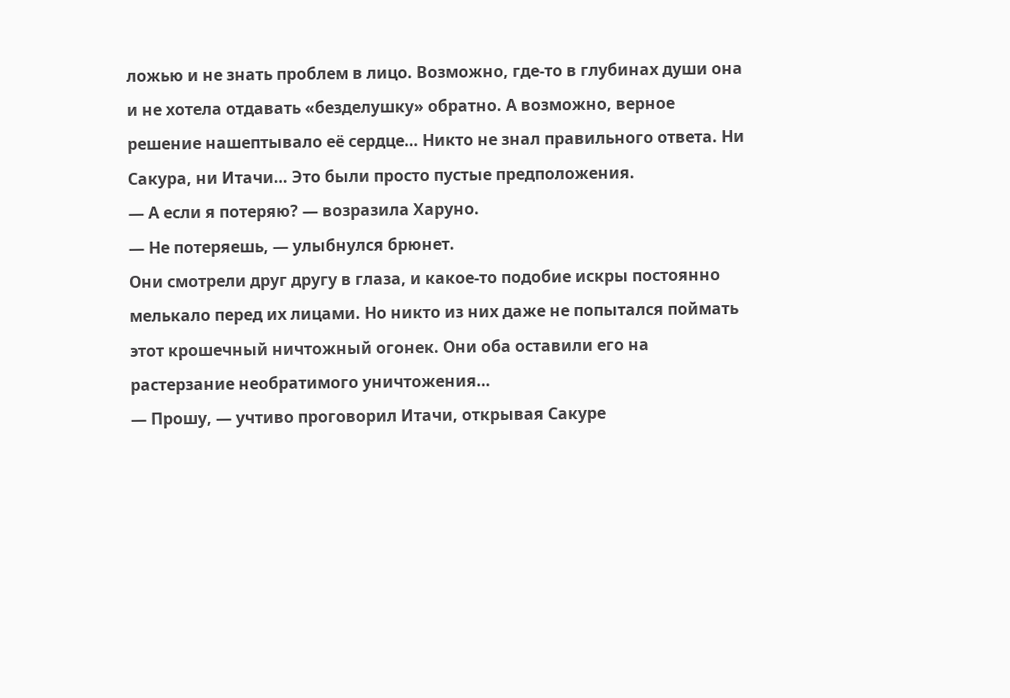ложью и не знать проблем в лицо. Возможно, где-то в глубинах души она и не хотела отдавать «безделушку» обратно. А возможно, верное решение нашептывало её сердце… Никто не знал правильного ответа. Ни Сакура, ни Итачи… Это были просто пустые предположения.
— А если я потеряю? — возразила Харуно.
— Не потеряешь, — улыбнулся брюнет.
Они смотрели друг другу в глаза, и какое-то подобие искры постоянно мелькало перед их лицами. Но никто из них даже не попытался поймать этот крошечный ничтожный огонек. Они оба оставили его на растерзание необратимого уничтожения…
— Прошу, — учтиво проговорил Итачи, открывая Сакуре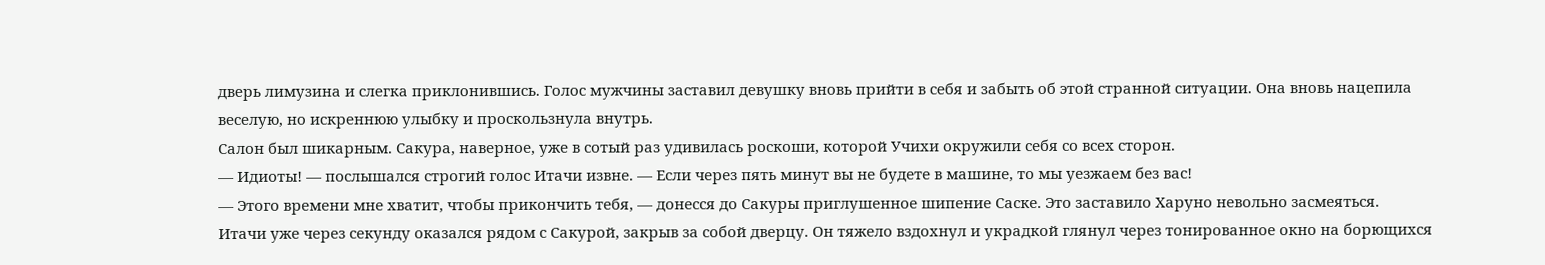дверь лимузина и слегка приклонившись. Голос мужчины заставил девушку вновь прийти в себя и забыть об этой странной ситуации. Она вновь нацепила веселую, но искреннюю улыбку и проскользнула внутрь.
Салон был шикарным. Сакура, наверное, уже в сотый раз удивилась роскоши, которой Учихи окружили себя со всех сторон.
— Идиоты! — послышался строгий голос Итачи извне. — Если через пять минут вы не будете в машине, то мы уезжаем без вас!
— Этого времени мне хватит, чтобы прикончить тебя, — донесся до Сакуры приглушенное шипение Саске. Это заставило Харуно невольно засмеяться.
Итачи уже через секунду оказался рядом с Сакурой, закрыв за собой дверцу. Он тяжело вздохнул и украдкой глянул через тонированное окно на борющихся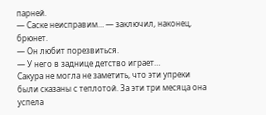парней.
— Саске неисправим… — заключил, наконец, брюнет.
— Он любит порезвиться.
— У него в заднице детство играет…
Сакура не могла не заметить, что эти упреки были сказаны с теплотой. За эти три месяца она успела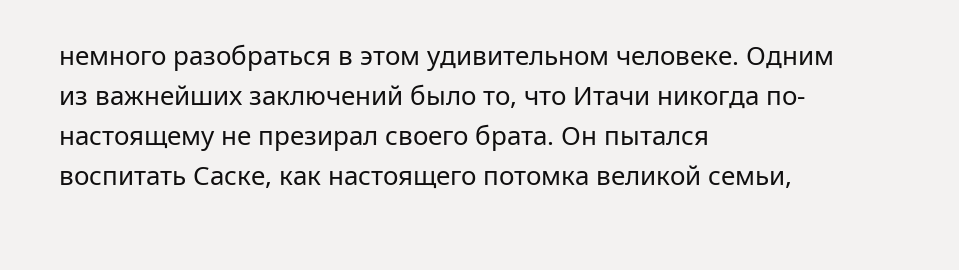немного разобраться в этом удивительном человеке. Одним из важнейших заключений было то, что Итачи никогда по-настоящему не презирал своего брата. Он пытался воспитать Саске, как настоящего потомка великой семьи,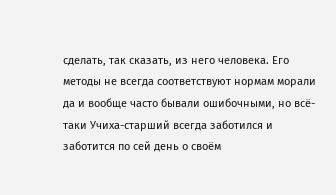сделать, так сказать, из него человека. Его методы не всегда соответствуют нормам морали да и вообще часто бывали ошибочными, но всё-таки Учиха-старший всегда заботился и заботится по сей день о своём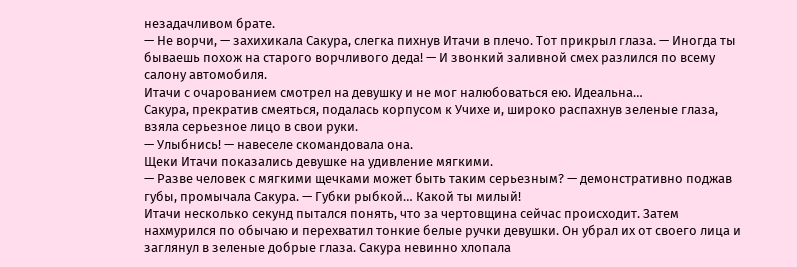незадачливом брате.
— Не ворчи, — захихикала Сакура, слегка пихнув Итачи в плечо. Тот прикрыл глаза. — Иногда ты бываешь похож на старого ворчливого деда! — И звонкий заливной смех разлился по всему салону автомобиля.
Итачи с очарованием смотрел на девушку и не мог налюбоваться ею. Идеальна…
Сакура, прекратив смеяться, подалась корпусом к Учихе и, широко распахнув зеленые глаза, взяла серьезное лицо в свои руки.
— Улыбнись! — навеселе скомандовала она.
Щеки Итачи показались девушке на удивление мягкими.
— Разве человек с мягкими щечками может быть таким серьезным? — демонстративно поджав губы, промычала Сакура. — Губки рыбкой… Какой ты милый!
Итачи несколько секунд пытался понять, что за чертовщина сейчас происходит. Затем нахмурился по обычаю и перехватил тонкие белые ручки девушки. Он убрал их от своего лица и заглянул в зеленые добрые глаза. Сакура невинно хлопала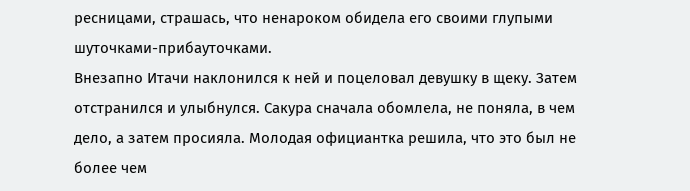ресницами, страшась, что ненароком обидела его своими глупыми шуточками-прибауточками.
Внезапно Итачи наклонился к ней и поцеловал девушку в щеку. Затем отстранился и улыбнулся. Сакура сначала обомлела, не поняла, в чем дело, а затем просияла. Молодая официантка решила, что это был не более чем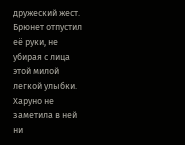дружеский жест. Брюнет отпустил её руки, не убирая с лица этой милой легкой улыбки. Харуно не заметила в ней ни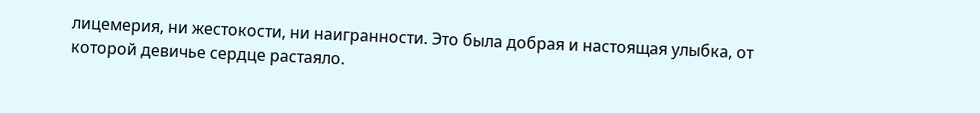лицемерия, ни жестокости, ни наигранности. Это была добрая и настоящая улыбка, от которой девичье сердце растаяло.